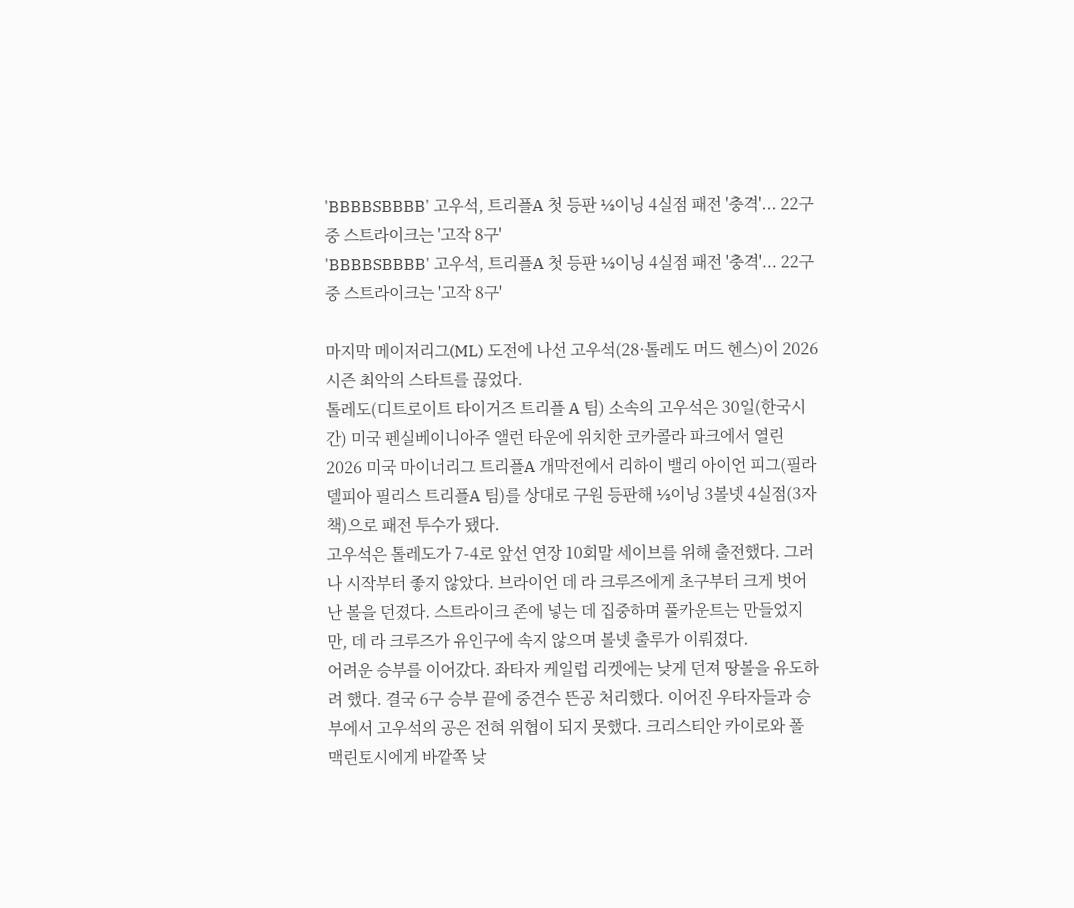'BBBBSBBBB' 고우석, 트리플A 첫 등판 ⅓이닝 4실점 패전 '충격'... 22구 중 스트라이크는 '고작 8구'
'BBBBSBBBB' 고우석, 트리플A 첫 등판 ⅓이닝 4실점 패전 '충격'... 22구 중 스트라이크는 '고작 8구'

마지막 메이저리그(ML) 도전에 나선 고우석(28·톨레도 머드 헨스)이 2026시즌 최악의 스타트를 끊었다.
톨레도(디트로이트 타이거즈 트리플 A 팀) 소속의 고우석은 30일(한국시간) 미국 펜실베이니아주 앨런 타운에 위치한 코카콜라 파크에서 열린 2026 미국 마이너리그 트리플A 개막전에서 리하이 밸리 아이언 피그(필라델피아 필리스 트리플A 팀)를 상대로 구원 등판해 ⅓이닝 3볼넷 4실점(3자책)으로 패전 투수가 됐다.
고우석은 톨레도가 7-4로 앞선 연장 10회말 세이브를 위해 출전했다. 그러나 시작부터 좋지 않았다. 브라이언 데 라 크루즈에게 초구부터 크게 벗어난 볼을 던졌다. 스트라이크 존에 넣는 데 집중하며 풀카운트는 만들었지만, 데 라 크루즈가 유인구에 속지 않으며 볼넷 출루가 이뤄졌다.
어려운 승부를 이어갔다. 좌타자 케일럽 리켓에는 낮게 던져 땅볼을 유도하려 했다. 결국 6구 승부 끝에 중견수 뜬공 처리했다. 이어진 우타자들과 승부에서 고우석의 공은 전혀 위협이 되지 못했다. 크리스티안 카이로와 폴 맥린토시에게 바깥쪽 낮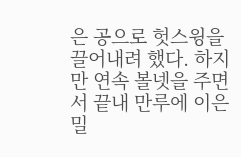은 공으로 헛스윙을 끌어내려 했다. 하지만 연속 볼넷을 주면서 끝내 만루에 이은 밀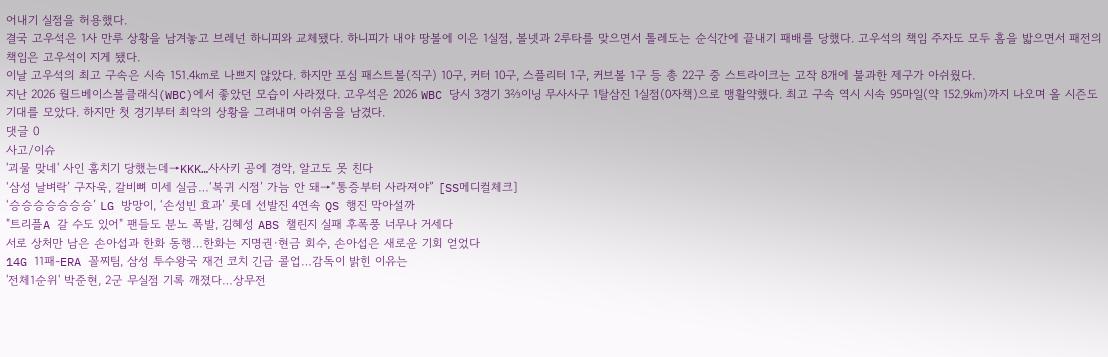어내기 실점을 허용했다.
결국 고우석은 1사 만루 상황을 남겨놓고 브레넌 하니피와 교체됐다. 하니피가 내야 땅볼에 이은 1실점, 볼넷과 2루타를 맞으면서 톨레도는 순식간에 끝내기 패배를 당했다. 고우석의 책임 주자도 모두 홈을 밟으면서 패전의 책임은 고우석이 지게 됐다.
이날 고우석의 최고 구속은 시속 151.4㎞로 나쁘지 않았다. 하지만 포심 패스트볼(직구) 10구, 커터 10구, 스플리터 1구, 커브볼 1구 등 총 22구 중 스트라이크는 고작 8개에 불과한 제구가 아쉬웠다.
지난 2026 월드베이스볼클래식(WBC)에서 좋았던 모습이 사라졌다. 고우석은 2026 WBC 당시 3경기 3⅔이닝 무사사구 1탈삼진 1실점(0자책)으로 맹활약했다. 최고 구속 역시 시속 95마일(약 152.9㎞)까지 나오며 올 시즌도 기대를 모았다. 하지만 첫 경기부터 최악의 상황을 그려내며 아쉬움을 남겼다.
댓글 0
사고/이슈
'괴물 맞네' 사인 훔치기 당했는데→KKK…사사키 공에 경악, 알고도 못 친다
‘삼성 날벼락’ 구자욱, 갈비뼈 미세 실금…‘복귀 시점’ 가늠 안 돼→“통증부터 사라져야” [SS메디컬체크]
‘승승승승승승승’ LG 방망이, ‘손성빈 효과’ 롯데 선발진 4연속 QS 행진 막아설까
"트리플A 갈 수도 있어" 팬들도 분노 폭발, 김혜성 ABS 챌린지 실패 후폭풍 너무나 거세다
서로 상처만 남은 손아섭과 한화 동행…한화는 지명권·현금 회수, 손아섭은 새로운 기회 얻었다
14G 11패-ERA 꼴찌팀, 삼성 투수왕국 재건 코치 긴급 콜업…감독이 밝힌 이유는
'전체1순위' 박준현, 2군 무실점 기록 깨졌다…상무전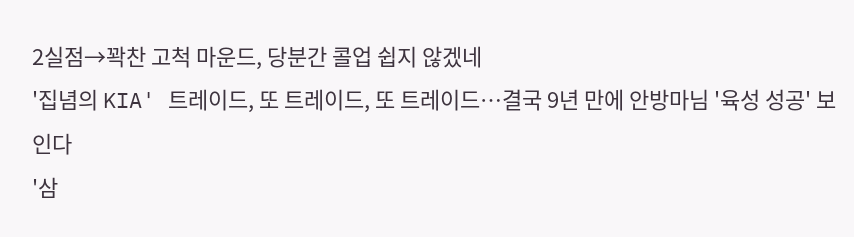2실점→꽉찬 고척 마운드, 당분간 콜업 쉽지 않겠네
'집념의 KIA' 트레이드, 또 트레이드, 또 트레이드…결국 9년 만에 안방마님 '육성 성공' 보인다
'삼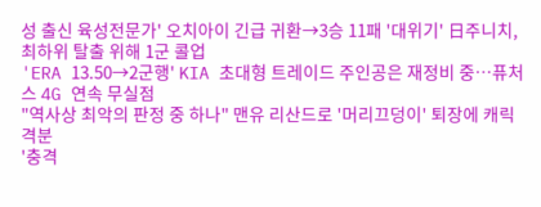성 출신 육성전문가' 오치아이 긴급 귀환→3승 11패 '대위기' 日주니치, 최하위 탈출 위해 1군 콜업
'ERA 13.50→2군행' KIA 초대형 트레이드 주인공은 재정비 중…퓨처스 4G 연속 무실점
"역사상 최악의 판정 중 하나" 맨유 리산드로 '머리끄덩이' 퇴장에 캐릭 격분
'충격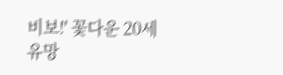비보!' 꽃다운 20세 유망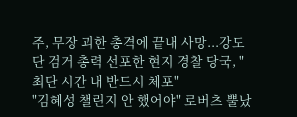주, 무장 괴한 총격에 끝내 사망...강도단 검거 총력 선포한 현지 경찰 당국, "최단 시간 내 반드시 체포"
"김혜성 챌린지 안 했어야" 로버츠 뿔났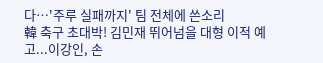다…'주루 실패까지' 팀 전체에 쓴소리
韓 축구 초대박! 김민재 뛰어넘을 대형 이적 예고...이강인, 손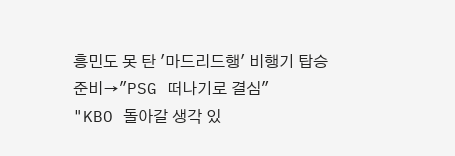흥민도 못 탄 '마드리드행' 비행기 탑승 준비→"PSG 떠나기로 결심"
"KBO 돌아갈 생각 있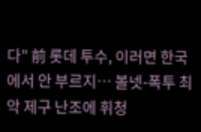다" 前 롯데 투수, 이러면 한국에서 안 부르지… 볼넷-폭투 최악 제구 난조에 휘청